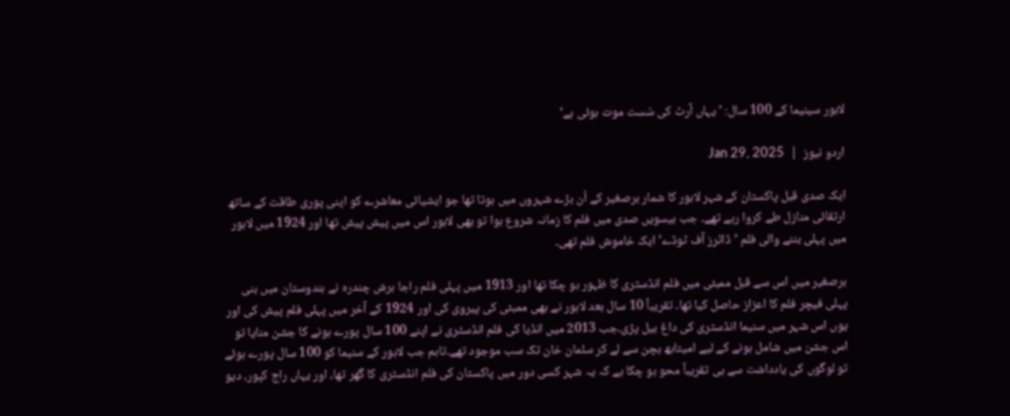لاہور سینیما کے 100 سال: ’یہاں آرٹ کی سُست موت ہوئی ہے‘

اردو نیوز  |  Jan 29, 2025

ایک صدی قبل پاکستان کے شہر لاہور کا شمار برصغیر کے اُن بڑے شہروں میں ہوتا تھا جو ایشیائی معاشرے کو اپنی پوری طاقت کے ساتھ ارتقائی منازل طے کروا رہے تھے۔ جب بیسویں صدی میں فلم کا زمانہ شروع ہوا تو بھی لاہور اس میں پیش پیش تھا اور 1924 میں لاہور میں پہلی بننے والی فلم ’ڈاٹرز آف ٹوڈے‘ ایک خاموش فلم تھی۔

برصغیر میں اس سے قبل ممبئی میں فلم انڈسٹری کا ظہور ہو چکا تھا اور 1913 میں پہلی فلم راجا ہرش چندرہ نے ہندوستان میں بنی پہلی فیچر فلم کا اعزاز حاصل کیا تھا۔ تقریباً 10 سال بعد لاہور نے بھی ممبئی کی پیروی کی اور 1924 کے آخر میں پہلی فلم پیش کی اور یوں اس شہر میں سنیما انڈسٹری کی داغ بیل پڑی۔جب 2013 میں انڈیا کی فلم انڈسٹری نے اپنے 100 سال پورے ہونے کا جشن منایا تو اس جشن میں شامل ہونے کے لیے امیتابھ بچن سے لے کر سلمان خان تک سب موجود تھے۔تاہم جب لاہور کے سنیما کو 100 سال پورے ہوئے تو لوگوں کی یادداشت سے ہی تقریباً محو ہو چکا ہے کہ یہ شہر کسی دور میں پاکستان کی فلم انڈسٹری کا گھر تھا، اور یہاں راج کپور، دیو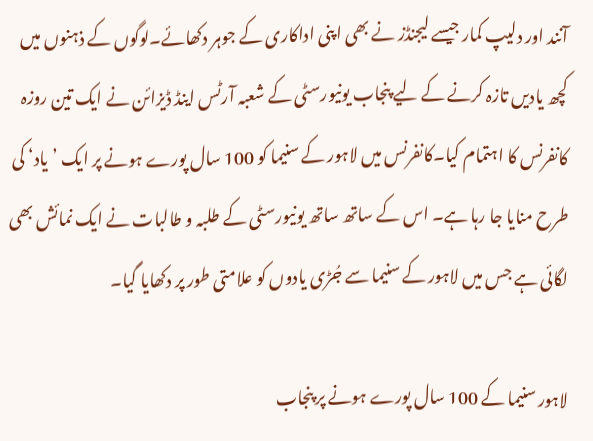آنند اور دلیپ کمار جیسے لیجنڈز نے بھی اپنی اداکاری کے جوہر دکھائے۔لوگوں کے ذہنوں میں کچھ یادیں تازہ کرنے کے لیے پنجاب یونیورسٹی کے شعبہ آرٹس اینڈ ڈیزائن نے ایک تین روزہ کانفرنس کا اہتمام کیا۔کانفرنس میں لاہور کے سنیما کو 100 سال پورے ہونے پر ایک ’یاد‘ کی طرح منایا جا رہا ہے۔ اس کے ساتھ ساتھ یونیورسٹی کے طلبہ و طالبات نے ایک نمائش بھی لگائی ہے جس میں لاہور کے سنیما سے جُڑی یادوں کو علامتی طور پر دکھایا گیا۔

لاہور سنیما کے 100 سال پورے ہونے پر پنجاب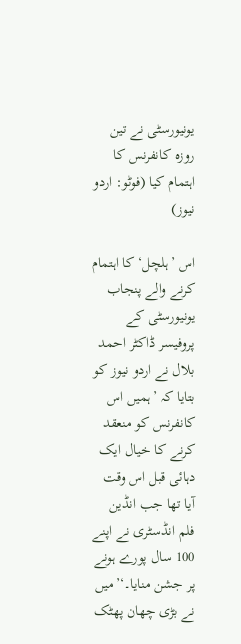یونیورسٹی نے تین روزہ کانفرنس کا اہتمام کیا (فوٹو: اردو نیوز)

اس ’ہلچل‘ کا اہتمام کرنے والے پنجاب یونیورسٹی کے پروفیسر ڈاکٹر احمد بلال نے اردو نیوز کو بتایا کہ ’ہمیں اس کانفرنس کو منعقد کرنے کا خیال ایک دہائی قبل اس وقت آیا تھا جب انڈین فلم انڈسٹری نے اپنے 100 سال پورے ہونے پر جشن منایا۔‘’میں نے بڑی چھان پھٹک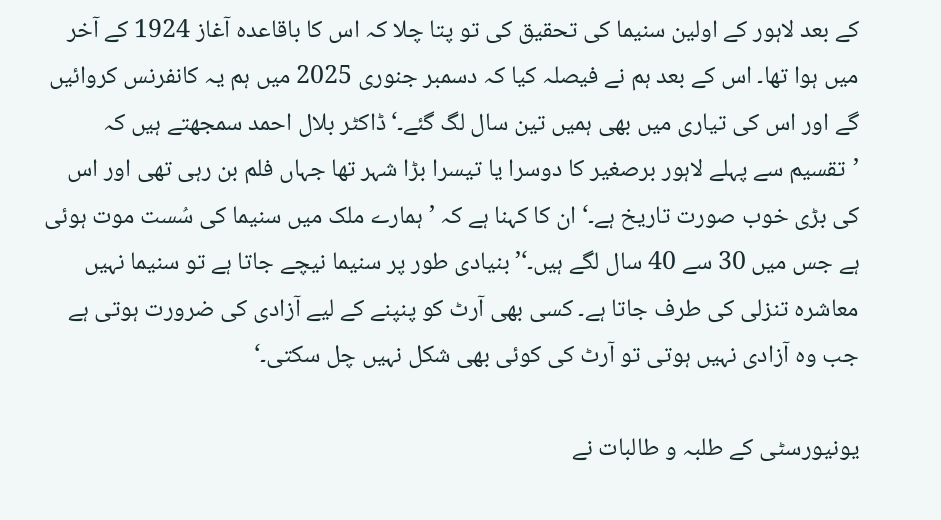کے بعد لاہور کے اولین سنیما کی تحقیق کی تو پتا چلا کہ اس کا باقاعدہ آغاز 1924 کے آخر میں ہوا تھا۔ اس کے بعد ہم نے فیصلہ کیا کہ دسمبر جنوری 2025 میں ہم یہ کانفرنس کروائیں گے اور اس کی تیاری میں بھی ہمیں تین سال لگ گئے۔‘ڈاکٹر بلال احمد سمجھتے ہیں کہ ’تقسیم سے پہلے لاہور برصغیر کا دوسرا یا تیسرا بڑا شہر تھا جہاں فلم بن رہی تھی اور اس کی بڑی خوب صورت تاریخ ہے۔‘ ان کا کہنا ہے کہ ’ہمارے ملک میں سنیما کی سُست موت ہوئی ہے جس میں 30 سے 40 سال لگے ہیں۔‘’بنیادی طور پر سنیما نیچے جاتا ہے تو سنیما نہیں معاشرہ تنزلی کی طرف جاتا ہے۔ کسی بھی آرٹ کو پنپنے کے لیے آزادی کی ضرورت ہوتی ہے جب وہ آزادی نہیں ہوتی تو آرٹ کی کوئی بھی شکل نہیں چل سکتی۔‘

یونیورسٹی کے طلبہ و طالبات نے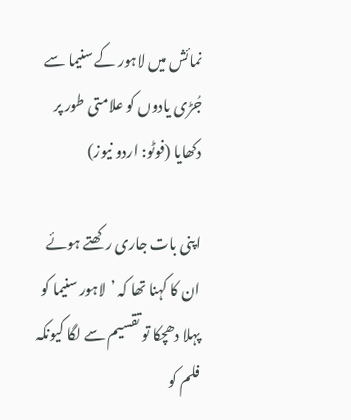نمائش میں لاہور کے سنیما سے جُڑی یادوں کو علامتی طور پر دکھایا (فوٹو: اردو نیوز)

اپنی بات جاری رکھتے ہوئے ان کا کہنا تھا کہ ’لاہور سنیما کو پہلا دھچکا تو تقسیم سے لگا کیونکہ فلم کو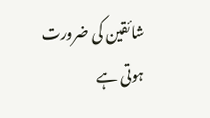شائقین کی ضرورت ہوتی ہے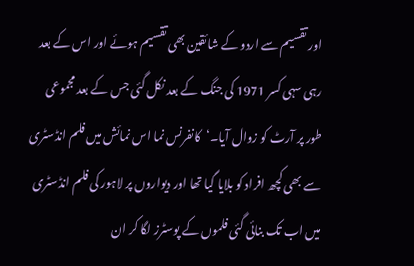اور تقسیم سے اردو کے شائقین بھی تقسیم ہوئے اور اس کے بعد رہی سہی کسر 1971 کی جنگ کے بعد نکل گئی جس کے بعد مجموعی طور پر آرٹ کو زوال آیا۔‘کانفرنس نما اس نمائش میں فلم انڈسٹری سے بھی کچھ افراد کو بلایا گیا تھا اور دیواروں پر لاہور کی فلم انڈسٹری میں اب تک بنائی گئی فلموں کے پوسٹرز لگا کر ان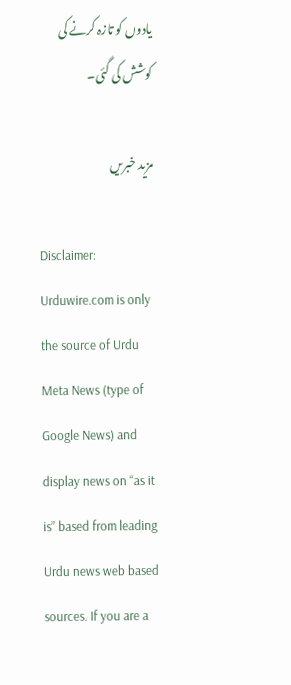یادوں کو تازہ کرنے کی کوشش کی گئی۔

مزید خبریں

Disclaimer: Urduwire.com is only the source of Urdu Meta News (type of Google News) and display news on “as it is” based from leading Urdu news web based sources. If you are a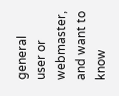general user or webmaster, and want to know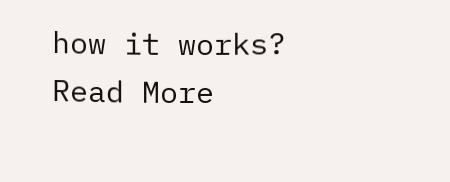how it works? Read More